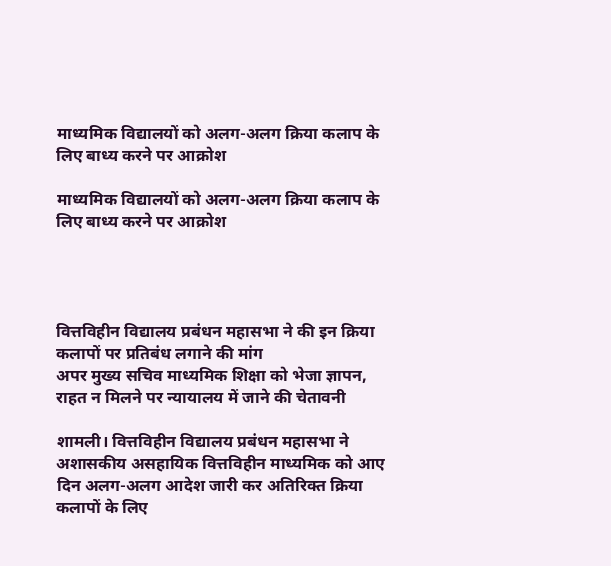माध्यमिक विद्यालयों को अलग-अलग क्रिया कलाप के लिए बाध्य करने पर आक्रोश

माध्यमिक विद्यालयों को अलग-अलग क्रिया कलाप के लिए बाध्य करने पर आक्रोश




वित्तविहीन विद्यालय प्रबंधन महासभा ने की इन क्रिया कलापों पर प्रतिबंध लगाने की मांग
अपर मुख्य सचिव माध्यमिक शिक्षा को भेजा ज्ञापन, राहत न मिलने पर न्यायालय में जाने की चेतावनी

शामली। वित्तविहीन विद्यालय प्रबंधन महासभा ने अशासकीय असहायिक वित्तविहीन माध्यमिक को आए दिन अलग-अलग आदेश जारी कर अतिरिक्त क्रिया कलापों के लिए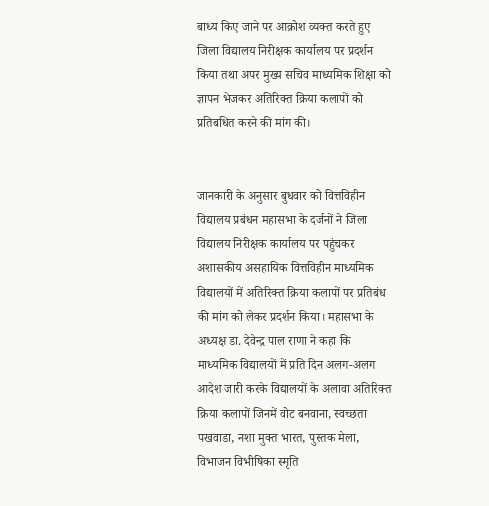बाध्य किए जाने पर आक्रोश व्यक्त करते हुए जिला विद्यालय निरीक्षक कार्यालय पर प्रदर्शन किया तथा अपर मुख्य सचिव माध्यमिक शिक्षा को ज्ञापन भेजकर अतिरिक्त क्रिया कलापों को प्रतिबधित करने की मांग की।


जानकारी के अनुसार बुधवार को वित्तविहीन विद्यालय प्रबंधन महासभा के दर्जनों ने जिला विद्यालय निरीक्षक कार्यालय पर पहुंचकर अशासकीय असहायिक वित्तविहीन माध्यमिक विद्यालयों में अतिरिक्त क्रिया कलापों पर प्रतिबंध की मांग को लेकर प्रदर्शन किया। महासभा के अध्यक्ष डा. देवेन्द्र पाल राणा ने कहा कि माध्यमिक विद्यालयों में प्रति दिन अलग-अलग आदेश जारी करके विद्यालयों के अलावा अतिरिक्त क्रिया कलापों जिनमें वोट बनवाना, स्वच्छता पखवाडा, नशा मुक्त भारत, पुस्तक मेला, विभाजन विभीषिका स्मृति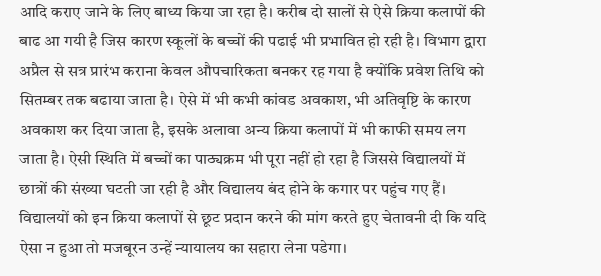आदि कराए जाने के लिए बाध्य किया जा रहा है। करीब दो सालों से ऐसे क्रिया कलापों की बाढ आ गयी है जिस कारण स्कूलों के बच्चों की पढाई भी प्रभावित हो रही है। विभाग द्वारा अप्रैल से सत्र प्रारंभ कराना केवल औपचारिकता बनकर रह गया है क्योंकि प्रवेश तिथि को सितम्बर तक बढाया जाता है। ऐसे में भी कभी कांवड अवकाश, भी अतिवृष्टि के कारण अवकाश कर दिया जाता है, इसके अलावा अन्य क्रिया कलापों में भी काफी समय लग जाता है। ऐसी स्थिति में बच्चों का पाठ्यक्रम भी पूरा नहीं हो रहा है जिससे विद्यालयों में छात्रों की संख्या घटती जा रही है और विद्यालय बंद होने के कगार पर पहुंच गए हैं। विद्यालयों को इन क्रिया कलापों से छूट प्रदान करने की मांग करते हुए चेतावनी दी कि यदि ऐसा न हुआ तो मजबूरन उन्हें न्यायालय का सहारा लेना पडेगा।